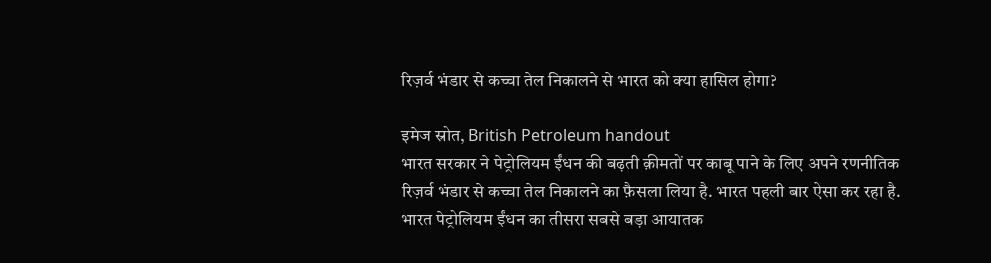रिज़र्व भंडार से कच्चा तेल निकालने से भारत को क्या हासिल होगा?

इमेज स्रोत, British Petroleum handout
भारत सरकार ने पेट्रोलियम ईंधन की बढ़ती क़ीमतों पर काबू पाने के लिए अपने रणनीतिक रिज़र्व भंडार से कच्चा तेल निकालने का फ़ैसला लिया है. भारत पहली बार ऐसा कर रहा है.
भारत पेट्रोलियम ईंधन का तीसरा सबसे बड़ा आयातक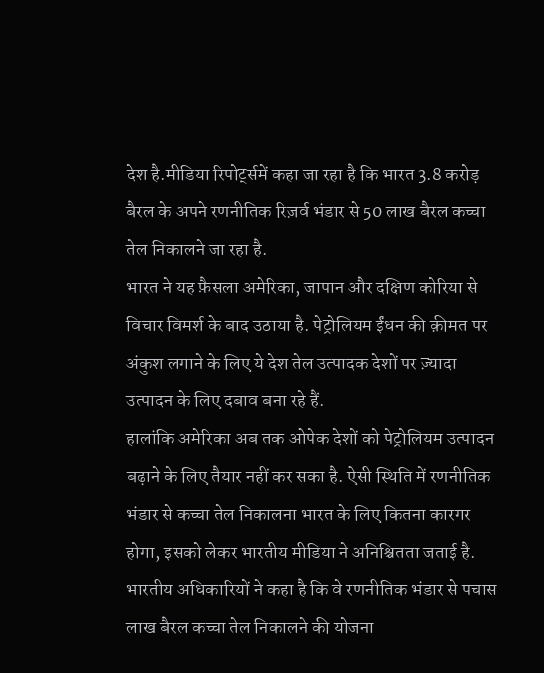देश है.मीडिया रिपोर्ट्समें कहा जा रहा है कि भारत 3.8 करोड़ बैरल के अपने रणनीतिक रिज़र्व भंडार से 50 लाख बैरल कच्चा तेल निकालने जा रहा है.
भारत ने यह फ़ैसला अमेरिका, जापान और दक्षिण कोरिया से विचार विमर्श के बाद उठाया है. पेट्रोलियम ईंधन की क़ीमत पर अंकुश लगाने के लिए ये देश तेल उत्पादक देशों पर ज़्यादा उत्पादन के लिए दबाव बना रहे हैं.
हालांकि अमेरिका अब तक ओपेक देशों को पेट्रोलियम उत्पादन बढ़ाने के लिए तैयार नहीं कर सका है. ऐसी स्थिति में रणनीतिक भंडार से कच्चा तेल निकालना भारत के लिए कितना कारगर होगा, इसको लेकर भारतीय मीडिया ने अनिश्चितता जताई है.
भारतीय अधिकारियों ने कहा है कि वे रणनीतिक भंडार से पचास लाख बैरल कच्चा तेल निकालने की योजना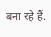बना रहे हैं.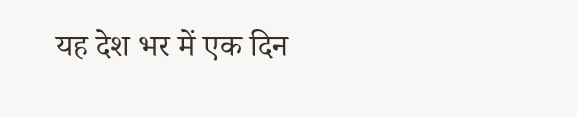यह देश भर में एक दिन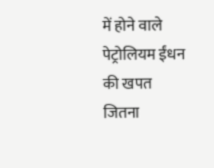में होने वाले पेट्रोलियम ईंधन की खपत जितना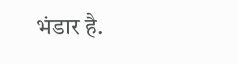भंडार है.